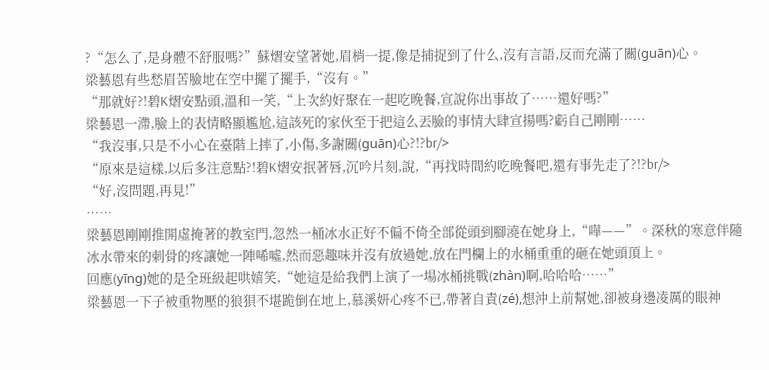?“怎么了,是身體不舒服嗎?”蘇熠安望著她,眉梢一提,像是捕捉到了什么,沒有言語,反而充滿了關(guān)心。
梁藝恩有些愁眉苦臉地在空中擺了擺手,“沒有。”
“那就好?!碧K熠安點頭,溫和一笑,“上次約好聚在一起吃晚餐,宣說你出事故了……還好嗎?”
梁藝恩一滯,臉上的表情略顯尷尬,這該死的家伙至于把這么丟臉的事情大肆宣揚嗎?虧自己剛剛……
“我沒事,只是不小心在臺階上摔了,小傷,多謝關(guān)心?!?br/>
“原來是這樣,以后多注意點?!碧K熠安抿著唇,沉吟片刻,說,“再找時間約吃晚餐吧,還有事先走了?!?br/>
“好,沒問題,再見!”
……
梁藝恩剛剛推開虛掩著的教室門,忽然一桶冰水正好不偏不倚全部從頭到腳澆在她身上,“嘩——”。深秋的寒意伴隨冰水帶來的刺骨的疼讓她一陣唏噓,然而惡趣味并沒有放過她,放在門欄上的水桶重重的砸在她頭頂上。
回應(yīng)她的是全班級起哄嬉笑,“她這是給我們上演了一場冰桶挑戰(zhàn)啊,哈哈哈……”
梁藝恩一下子被重物壓的狼狽不堪跪倒在地上,慕溪妍心疼不已,帶著自責(zé),想沖上前幫她,卻被身邊凌厲的眼神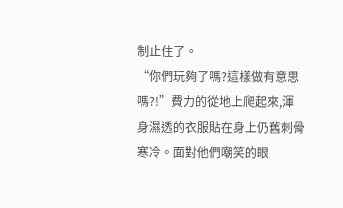制止住了。
“你們玩夠了嗎?這樣做有意思嗎?!”費力的從地上爬起來,渾身濕透的衣服貼在身上仍舊刺骨寒冷。面對他們嘲笑的眼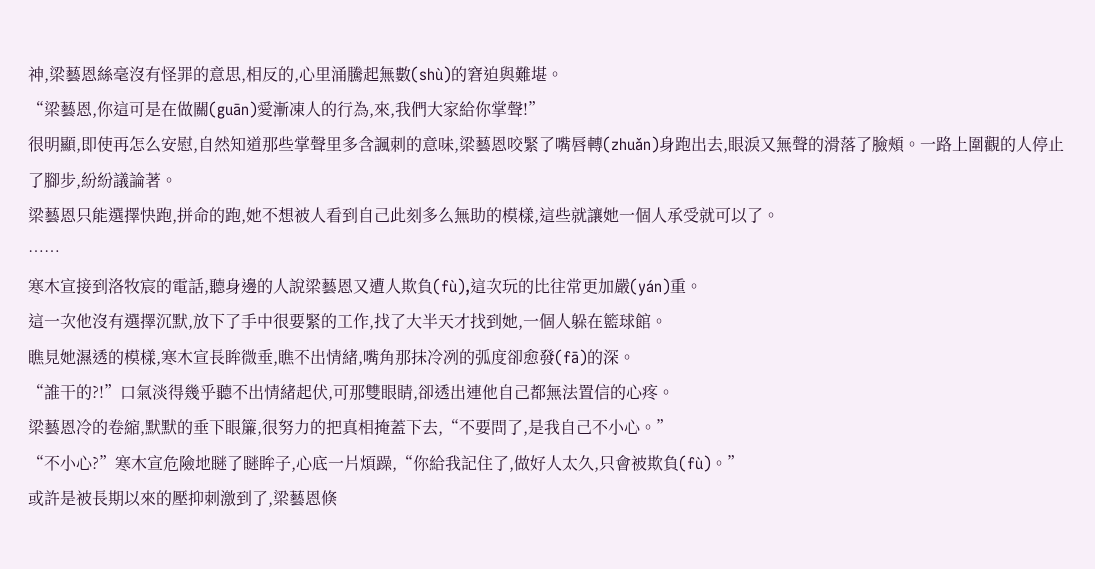神,梁藝恩絲毫沒有怪罪的意思,相反的,心里涌騰起無數(shù)的窘迫與難堪。
“梁藝恩,你這可是在做關(guān)愛漸凍人的行為,來,我們大家給你掌聲!”
很明顯,即使再怎么安慰,自然知道那些掌聲里多含諷刺的意味,梁藝恩咬緊了嘴唇轉(zhuǎn)身跑出去,眼淚又無聲的滑落了臉頰。一路上圍觀的人停止了腳步,紛紛議論著。
梁藝恩只能選擇快跑,拼命的跑,她不想被人看到自己此刻多么無助的模樣,這些就讓她一個人承受就可以了。
……
寒木宣接到洛牧宸的電話,聽身邊的人說梁藝恩又遭人欺負(fù),這次玩的比往常更加嚴(yán)重。
這一次他沒有選擇沉默,放下了手中很要緊的工作,找了大半天才找到她,一個人躲在籃球館。
瞧見她濕透的模樣,寒木宣長眸微垂,瞧不出情緒,嘴角那抹冷冽的弧度卻愈發(fā)的深。
“誰干的?!”口氣淡得幾乎聽不出情緒起伏,可那雙眼睛,卻透出連他自己都無法置信的心疼。
梁藝恩冷的卷縮,默默的垂下眼簾,很努力的把真相掩蓋下去,“不要問了,是我自己不小心。”
“不小心?”寒木宣危險地瞇了瞇眸子,心底一片煩躁,“你給我記住了,做好人太久,只會被欺負(fù)。”
或許是被長期以來的壓抑刺激到了,梁藝恩倏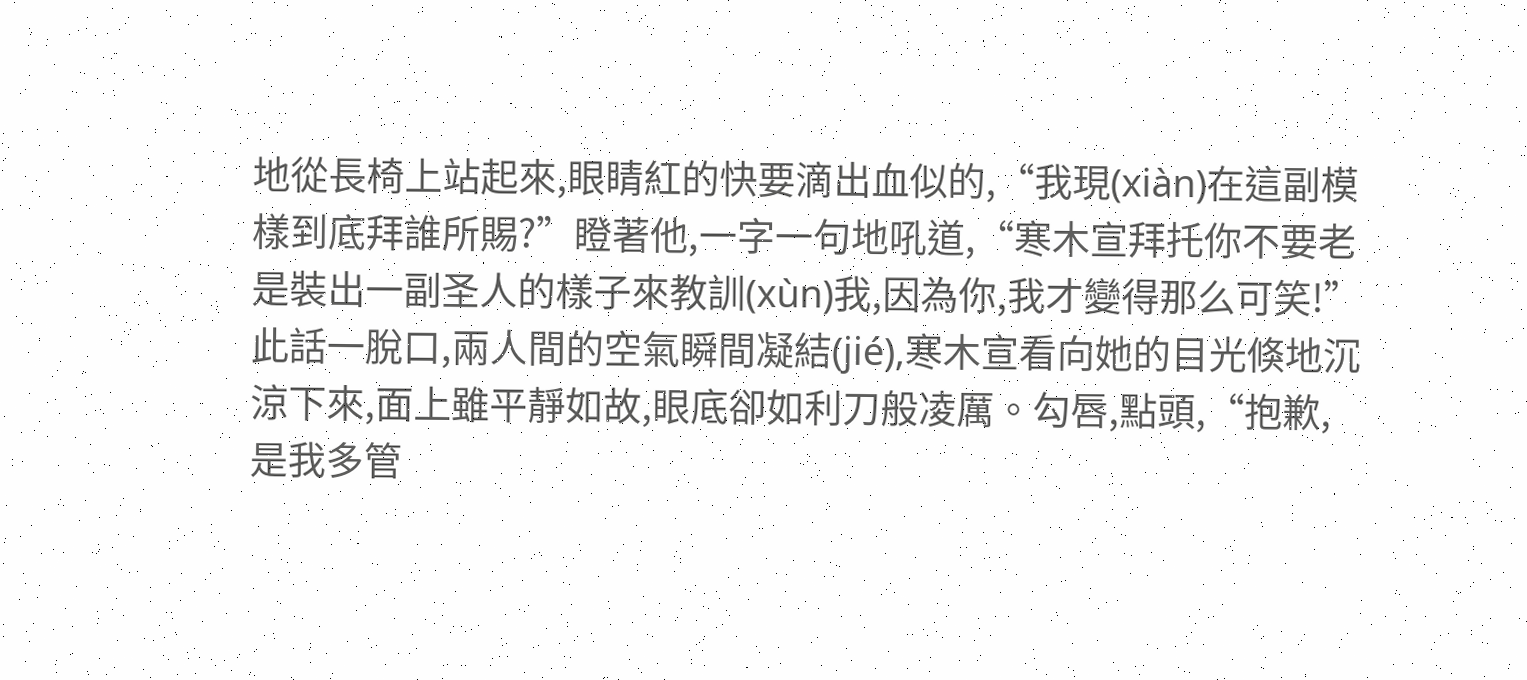地從長椅上站起來,眼睛紅的快要滴出血似的,“我現(xiàn)在這副模樣到底拜誰所賜?”瞪著他,一字一句地吼道,“寒木宣拜托你不要老是裝出一副圣人的樣子來教訓(xùn)我,因為你,我才變得那么可笑!”
此話一脫口,兩人間的空氣瞬間凝結(jié),寒木宣看向她的目光倏地沉涼下來,面上雖平靜如故,眼底卻如利刀般凌厲。勾唇,點頭,“抱歉,是我多管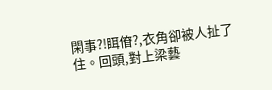閑事?!眲傄?,衣角卻被人扯了住。回頭,對上梁藝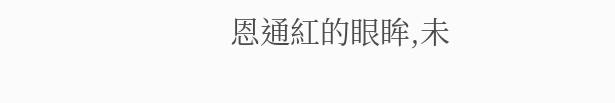恩通紅的眼眸,未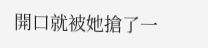開口就被她搶了一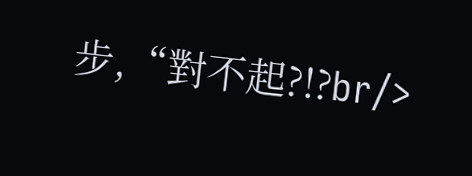步,“對不起?!?br/>